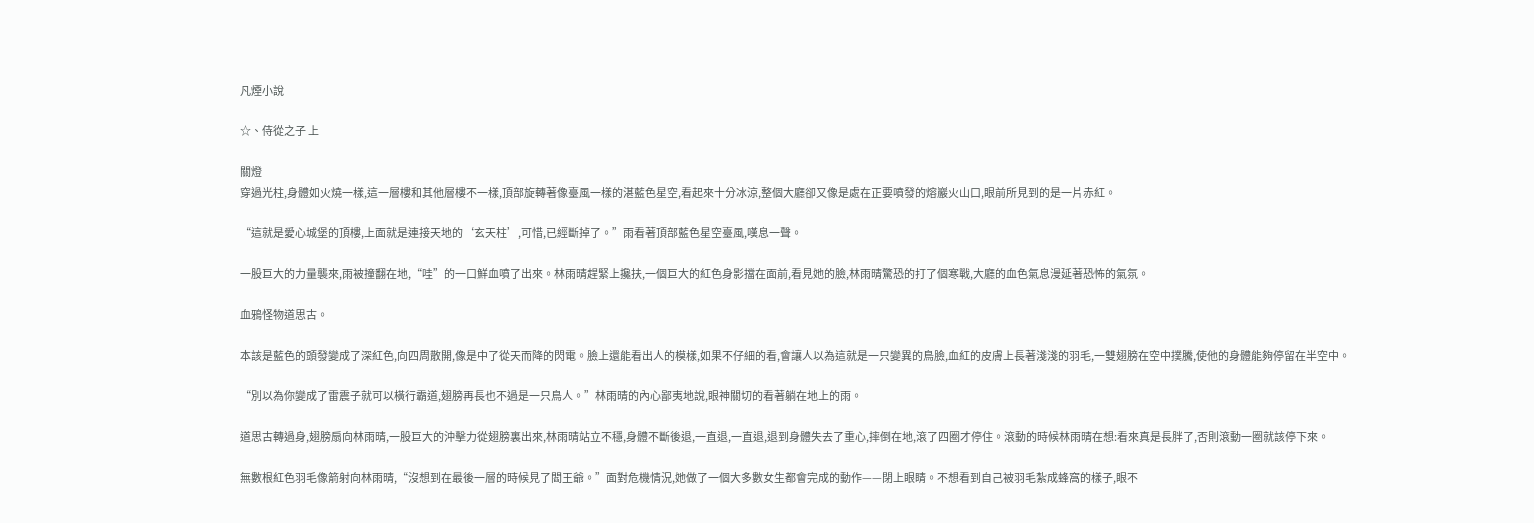凡煙小說

☆、侍從之子 上

關燈
穿過光柱,身體如火燒一樣,這一層樓和其他層樓不一樣,頂部旋轉著像臺風一樣的湛藍色星空,看起來十分冰涼,整個大廳卻又像是處在正要噴發的熔巖火山口,眼前所見到的是一片赤紅。

“這就是愛心城堡的頂樓,上面就是連接天地的‘玄天柱’,可惜,已經斷掉了。”雨看著頂部藍色星空臺風,嘆息一聲。

一股巨大的力量襲來,雨被撞翻在地,“哇”的一口鮮血噴了出來。林雨晴趕緊上攙扶,一個巨大的紅色身影擋在面前,看見她的臉,林雨晴驚恐的打了個寒戰,大廳的血色氣息漫延著恐怖的氣氛。

血鴉怪物道思古。

本該是藍色的頭發變成了深紅色,向四周散開,像是中了從天而降的閃電。臉上還能看出人的模樣,如果不仔細的看,會讓人以為這就是一只變異的鳥臉,血紅的皮膚上長著淺淺的羽毛,一雙翅膀在空中撲騰,使他的身體能夠停留在半空中。

“別以為你變成了雷震子就可以橫行霸道,翅膀再長也不過是一只鳥人。”林雨晴的內心鄙夷地說,眼神關切的看著躺在地上的雨。

道思古轉過身,翅膀扇向林雨晴,一股巨大的沖擊力從翅膀裏出來,林雨晴站立不穩,身體不斷後退,一直退,一直退,退到身體失去了重心,摔倒在地,滾了四圈才停住。滾動的時候林雨晴在想:看來真是長胖了,否則滾動一圈就該停下來。

無數根紅色羽毛像箭射向林雨晴,“沒想到在最後一層的時候見了閻王爺。”面對危機情況,她做了一個大多數女生都會完成的動作——閉上眼睛。不想看到自己被羽毛紮成蜂窩的樣子,眼不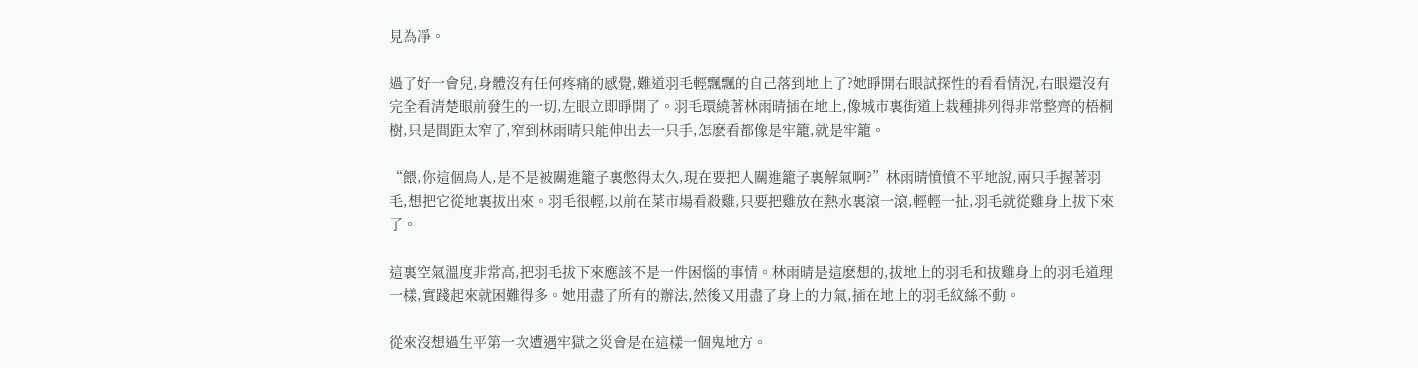見為凈。

過了好一會兒,身體沒有任何疼痛的感覺,難道羽毛輕飄飄的自己落到地上了?她睜開右眼試探性的看看情況,右眼還沒有完全看清楚眼前發生的一切,左眼立即睜開了。羽毛環繞著林雨晴插在地上,像城市裏街道上栽種排列得非常整齊的梧桐樹,只是間距太窄了,窄到林雨晴只能伸出去一只手,怎麽看都像是牢籠,就是牢籠。

“餵,你這個鳥人,是不是被關進籠子裏憋得太久,現在要把人關進籠子裏解氣啊?”林雨晴憤憤不平地說,兩只手握著羽毛,想把它從地裏拔出來。羽毛很輕,以前在菜市場看殺雞,只要把雞放在熱水裏滾一滾,輕輕一扯,羽毛就從雞身上拔下來了。

這裏空氣溫度非常高,把羽毛拔下來應該不是一件困惱的事情。林雨晴是這麽想的,拔地上的羽毛和拔雞身上的羽毛道理一樣,實踐起來就困難得多。她用盡了所有的辦法,然後又用盡了身上的力氣,插在地上的羽毛紋絲不動。

從來沒想過生平第一次遭遇牢獄之災會是在這樣一個鬼地方。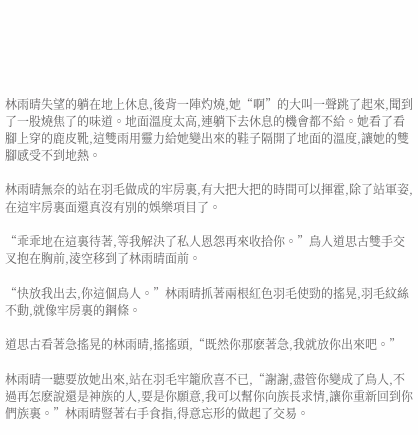林雨晴失望的躺在地上休息,後背一陣灼燒,她“啊”的大叫一聲跳了起來,聞到了一股燒焦了的味道。地面溫度太高,連躺下去休息的機會都不給。她看了看腳上穿的鹿皮靴,這雙雨用靈力給她變出來的鞋子隔開了地面的溫度,讓她的雙腳感受不到地熱。

林雨晴無奈的站在羽毛做成的牢房裏,有大把大把的時間可以揮霍,除了站軍姿,在這牢房裏面還真沒有別的娛樂項目了。

“乖乖地在這裏待著,等我解決了私人恩怨再來收拾你。”鳥人道思古雙手交叉抱在胸前,淩空移到了林雨晴面前。

“快放我出去,你這個鳥人。”林雨晴抓著兩根紅色羽毛使勁的搖晃,羽毛紋絲不動,就像牢房裏的鋼條。

道思古看著急搖晃的林雨晴,搖搖頭,“既然你那麽著急,我就放你出來吧。”

林雨晴一聽要放她出來,站在羽毛牢籠欣喜不已,“謝謝,盡管你變成了鳥人,不過再怎麽說還是神族的人,要是你願意,我可以幫你向族長求情,讓你重新回到你們族裏。”林雨晴豎著右手食指,得意忘形的做起了交易。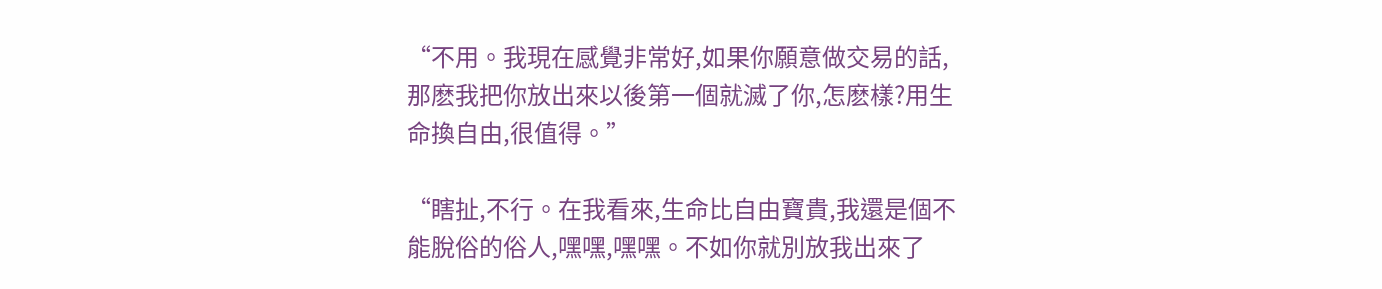“不用。我現在感覺非常好,如果你願意做交易的話,那麽我把你放出來以後第一個就滅了你,怎麽樣?用生命換自由,很值得。”

“瞎扯,不行。在我看來,生命比自由寶貴,我還是個不能脫俗的俗人,嘿嘿,嘿嘿。不如你就別放我出來了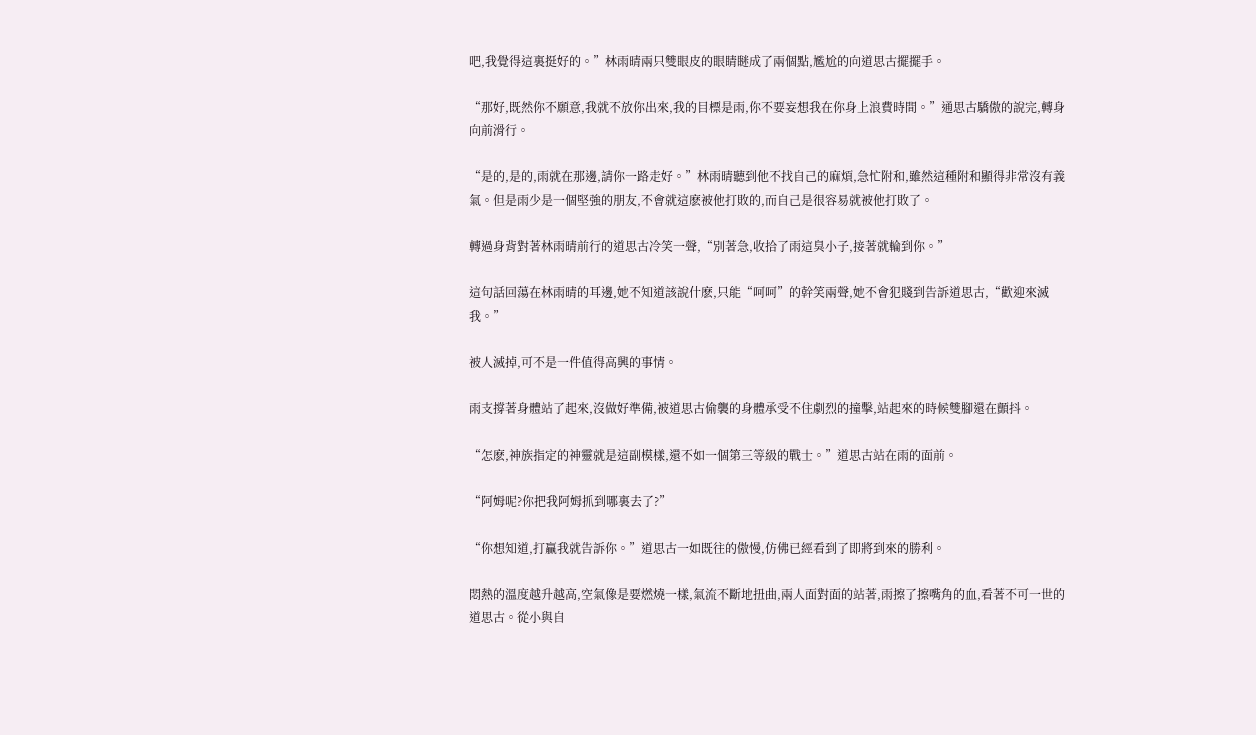吧,我覺得這裏挺好的。”林雨晴兩只雙眼皮的眼睛瞇成了兩個點,尷尬的向道思古擺擺手。

“那好,既然你不願意,我就不放你出來,我的目標是雨,你不要妄想我在你身上浪費時間。”通思古驕傲的說完,轉身向前滑行。

“是的,是的,雨就在那邊,請你一路走好。”林雨晴聽到他不找自己的麻煩,急忙附和,雖然這種附和顯得非常沒有義氣。但是雨少是一個堅強的朋友,不會就這麽被他打敗的,而自己是很容易就被他打敗了。

轉過身背對著林雨晴前行的道思古冷笑一聲,“別著急,收拾了雨這臭小子,接著就輪到你。”

這句話回蕩在林雨晴的耳邊,她不知道該說什麽,只能“呵呵”的幹笑兩聲,她不會犯賤到告訴道思古,“歡迎來滅我。”

被人滅掉,可不是一件值得高興的事情。

雨支撐著身體站了起來,沒做好準備,被道思古偷襲的身體承受不住劇烈的撞擊,站起來的時候雙腳還在顫抖。

“怎麽,神族指定的神靈就是這副模樣,還不如一個第三等級的戰士。”道思古站在雨的面前。

“阿姆呢?你把我阿姆抓到哪裏去了?”

“你想知道,打贏我就告訴你。”道思古一如既往的傲慢,仿佛已經看到了即將到來的勝利。

悶熱的溫度越升越高,空氣像是要燃燒一樣,氣流不斷地扭曲,兩人面對面的站著,雨擦了擦嘴角的血,看著不可一世的道思古。從小與自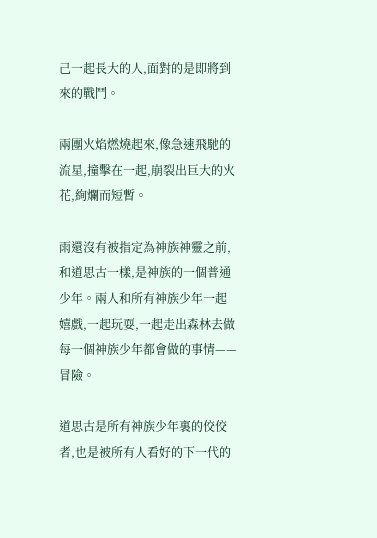己一起長大的人,面對的是即將到來的戰鬥。

兩團火焰燃燒起來,像急速飛馳的流星,撞擊在一起,崩裂出巨大的火花,絢爛而短暫。

雨還沒有被指定為神族神靈之前,和道思古一樣,是神族的一個普通少年。兩人和所有神族少年一起嬉戲,一起玩耍,一起走出森林去做每一個神族少年都會做的事情——冒險。

道思古是所有神族少年裏的佼佼者,也是被所有人看好的下一代的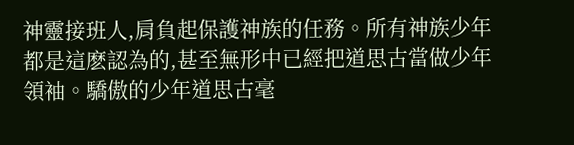神靈接班人,肩負起保護神族的任務。所有神族少年都是這麽認為的,甚至無形中已經把道思古當做少年領袖。驕傲的少年道思古毫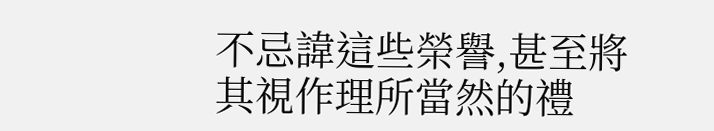不忌諱這些榮譽,甚至將其視作理所當然的禮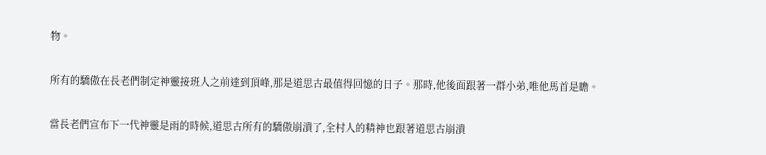物。

所有的驕傲在長老們制定神靈接班人之前達到頂峰,那是道思古最值得回憶的日子。那時,他後面跟著一群小弟,唯他馬首是瞻。

當長老們宣布下一代神靈是雨的時候,道思古所有的驕傲崩潰了,全村人的精神也跟著道思古崩潰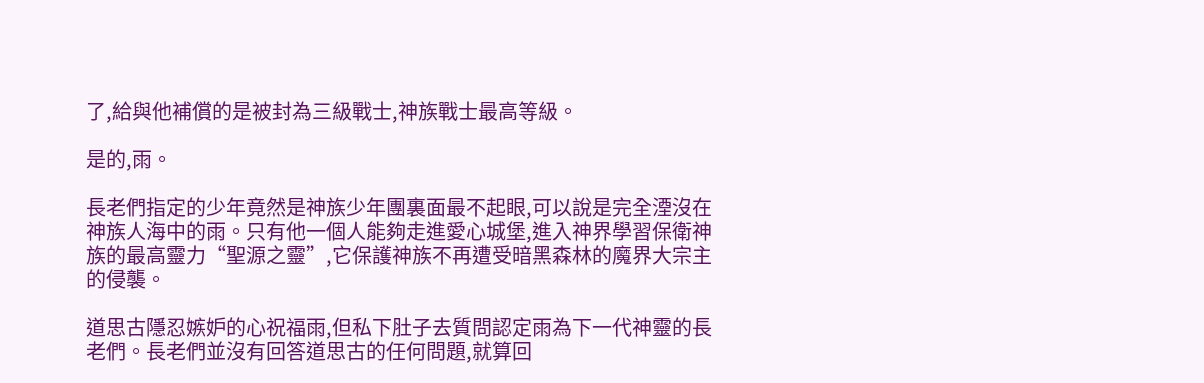了,給與他補償的是被封為三級戰士,神族戰士最高等級。

是的,雨。

長老們指定的少年竟然是神族少年團裏面最不起眼,可以說是完全湮沒在神族人海中的雨。只有他一個人能夠走進愛心城堡,進入神界學習保衛神族的最高靈力“聖源之靈”,它保護神族不再遭受暗黑森林的魔界大宗主的侵襲。

道思古隱忍嫉妒的心祝福雨,但私下肚子去質問認定雨為下一代神靈的長老們。長老們並沒有回答道思古的任何問題,就算回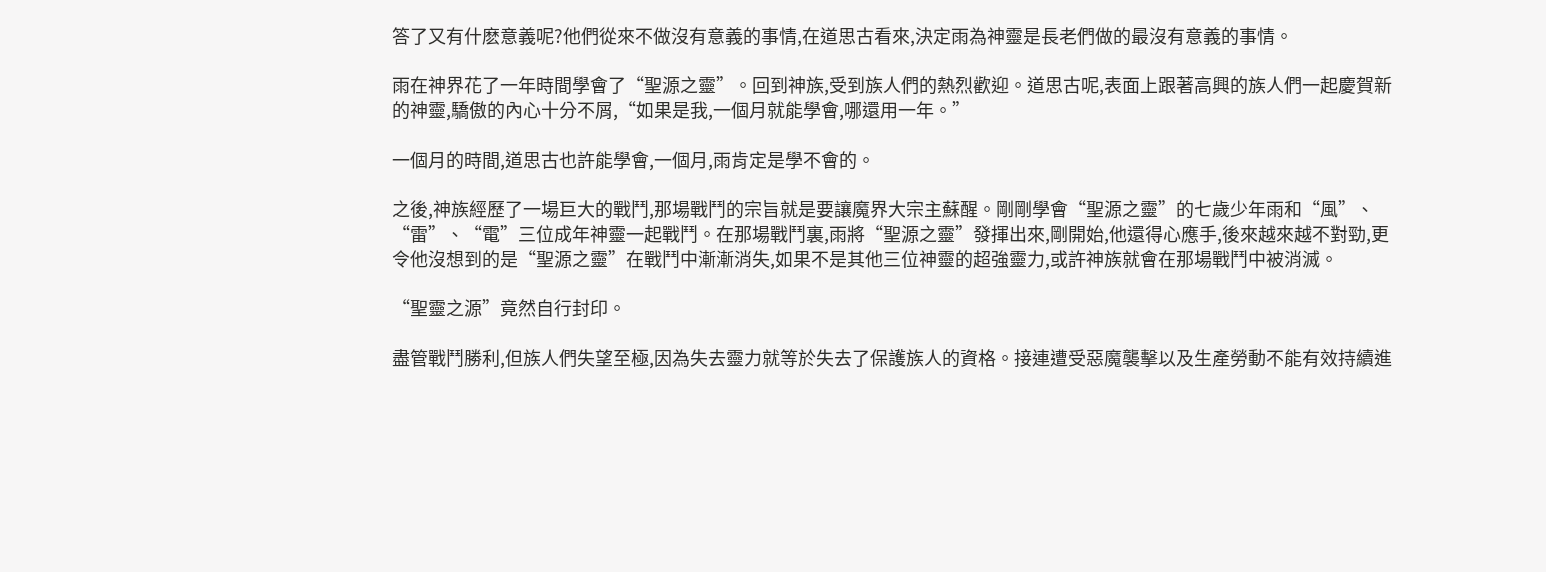答了又有什麽意義呢?他們從來不做沒有意義的事情,在道思古看來,決定雨為神靈是長老們做的最沒有意義的事情。

雨在神界花了一年時間學會了“聖源之靈”。回到神族,受到族人們的熱烈歡迎。道思古呢,表面上跟著高興的族人們一起慶賀新的神靈,驕傲的內心十分不屑,“如果是我,一個月就能學會,哪還用一年。”

一個月的時間,道思古也許能學會,一個月,雨肯定是學不會的。

之後,神族經歷了一場巨大的戰鬥,那場戰鬥的宗旨就是要讓魔界大宗主蘇醒。剛剛學會“聖源之靈”的七歲少年雨和“風”、“雷”、“電”三位成年神靈一起戰鬥。在那場戰鬥裏,雨將“聖源之靈”發揮出來,剛開始,他還得心應手,後來越來越不對勁,更令他沒想到的是“聖源之靈”在戰鬥中漸漸消失,如果不是其他三位神靈的超強靈力,或許神族就會在那場戰鬥中被消滅。

“聖靈之源”竟然自行封印。

盡管戰鬥勝利,但族人們失望至極,因為失去靈力就等於失去了保護族人的資格。接連遭受惡魔襲擊以及生產勞動不能有效持續進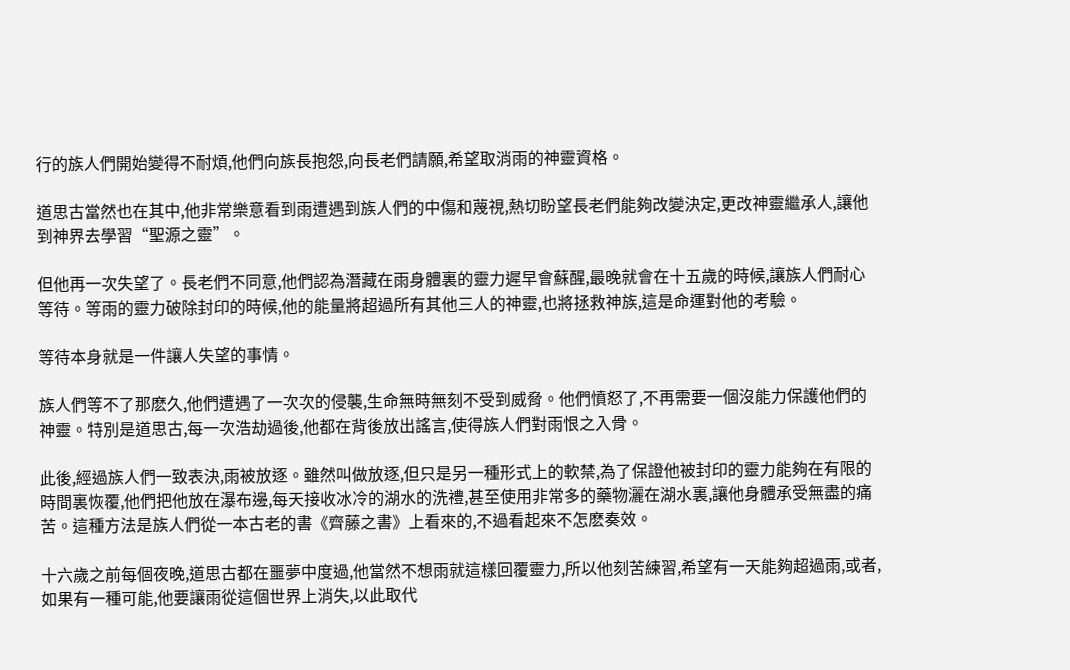行的族人們開始變得不耐煩,他們向族長抱怨,向長老們請願,希望取消雨的神靈資格。

道思古當然也在其中,他非常樂意看到雨遭遇到族人們的中傷和蔑視,熱切盼望長老們能夠改變決定,更改神靈繼承人,讓他到神界去學習“聖源之靈”。

但他再一次失望了。長老們不同意,他們認為潛藏在雨身體裏的靈力遲早會蘇醒,最晚就會在十五歲的時候,讓族人們耐心等待。等雨的靈力破除封印的時候,他的能量將超過所有其他三人的神靈,也將拯救神族,這是命運對他的考驗。

等待本身就是一件讓人失望的事情。

族人們等不了那麽久,他們遭遇了一次次的侵襲,生命無時無刻不受到威脅。他們憤怒了,不再需要一個沒能力保護他們的神靈。特別是道思古,每一次浩劫過後,他都在背後放出謠言,使得族人們對雨恨之入骨。

此後,經過族人們一致表決,雨被放逐。雖然叫做放逐,但只是另一種形式上的軟禁,為了保證他被封印的靈力能夠在有限的時間裏恢覆,他們把他放在瀑布邊,每天接收冰冷的湖水的洗禮,甚至使用非常多的藥物灑在湖水裏,讓他身體承受無盡的痛苦。這種方法是族人們從一本古老的書《齊藤之書》上看來的,不過看起來不怎麽奏效。

十六歲之前每個夜晚,道思古都在噩夢中度過,他當然不想雨就這樣回覆靈力,所以他刻苦練習,希望有一天能夠超過雨,或者,如果有一種可能,他要讓雨從這個世界上消失,以此取代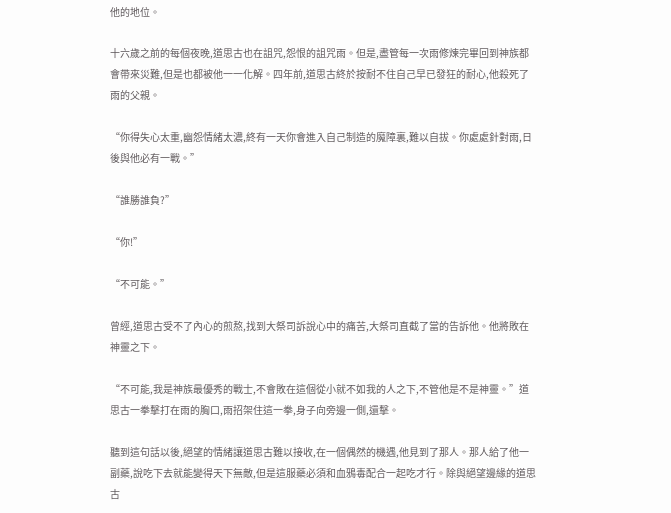他的地位。

十六歲之前的每個夜晚,道思古也在詛咒,怨恨的詛咒雨。但是,盡管每一次雨修煉完畢回到神族都會帶來災難,但是也都被他一一化解。四年前,道思古終於按耐不住自己早已發狂的耐心,他殺死了雨的父親。

“你得失心太重,幽怨情緒太濃,終有一天你會進入自己制造的魔障裏,難以自拔。你處處針對雨,日後與他必有一戰。”

“誰勝誰負?”

“你!”

“不可能。”

曾經,道思古受不了內心的煎熬,找到大祭司訴說心中的痛苦,大祭司直截了當的告訴他。他將敗在神靈之下。

“不可能,我是神族最優秀的戰士,不會敗在這個從小就不如我的人之下,不管他是不是神靈。”道思古一拳擊打在雨的胸口,雨招架住這一拳,身子向旁邊一側,還擊。

聽到這句話以後,絕望的情緒讓道思古難以接收,在一個偶然的機遇,他見到了那人。那人給了他一副藥,說吃下去就能變得天下無敵,但是這服藥必須和血鴉毒配合一起吃才行。除與絕望邊緣的道思古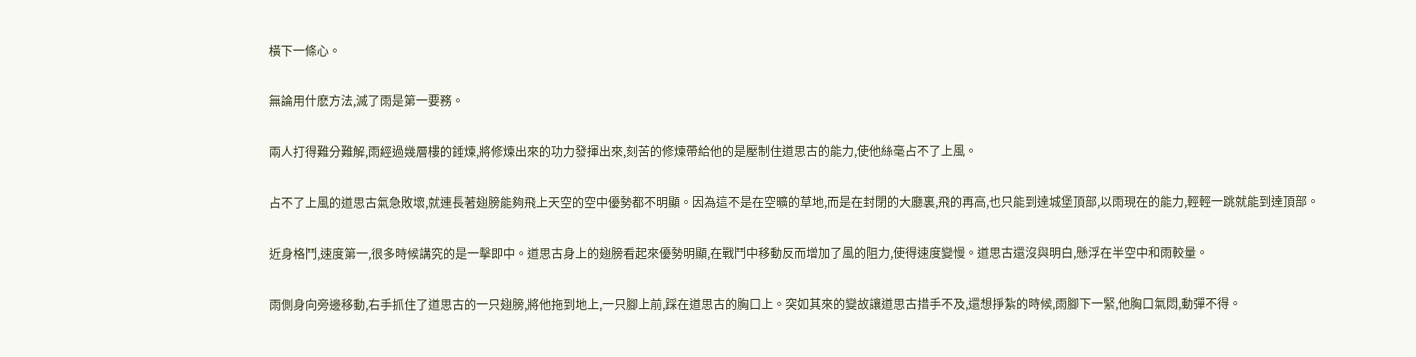橫下一條心。

無論用什麽方法,滅了雨是第一要務。

兩人打得難分難解,雨經過幾層樓的錘煉,將修煉出來的功力發揮出來,刻苦的修煉帶給他的是壓制住道思古的能力,使他絲毫占不了上風。

占不了上風的道思古氣急敗壞,就連長著翅膀能夠飛上天空的空中優勢都不明顯。因為這不是在空曠的草地,而是在封閉的大廳裏,飛的再高,也只能到達城堡頂部,以雨現在的能力,輕輕一跳就能到達頂部。

近身格鬥,速度第一,很多時候講究的是一擊即中。道思古身上的翅膀看起來優勢明顯,在戰鬥中移動反而增加了風的阻力,使得速度變慢。道思古還沒與明白,懸浮在半空中和雨較量。

雨側身向旁邊移動,右手抓住了道思古的一只翅膀,將他拖到地上,一只腳上前,踩在道思古的胸口上。突如其來的變故讓道思古措手不及,還想掙紮的時候,雨腳下一緊,他胸口氣悶,動彈不得。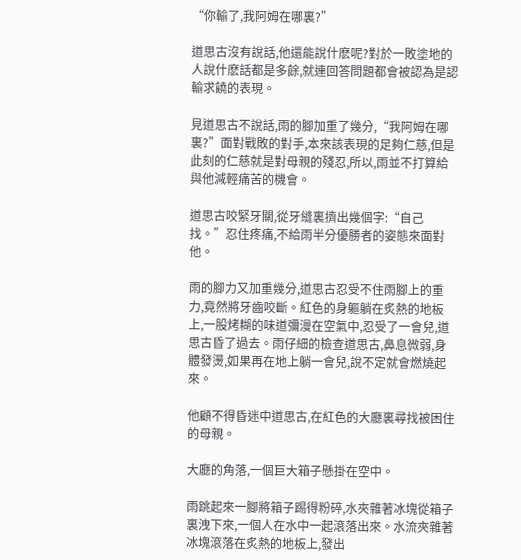“你輸了,我阿姆在哪裏?”

道思古沒有說話,他還能說什麽呢?對於一敗塗地的人說什麽話都是多餘,就連回答問題都會被認為是認輸求饒的表現。

見道思古不說話,雨的腳加重了幾分,“我阿姆在哪裏?”面對戰敗的對手,本來該表現的足夠仁慈,但是此刻的仁慈就是對母親的殘忍,所以,雨並不打算給與他減輕痛苦的機會。

道思古咬緊牙關,從牙縫裏擠出幾個字:“自己找。”忍住疼痛,不給雨半分優勝者的姿態來面對他。

雨的腳力又加重幾分,道思古忍受不住雨腳上的重力,竟然將牙齒咬斷。紅色的身軀躺在炙熱的地板上,一股烤糊的味道彌漫在空氣中,忍受了一會兒,道思古昏了過去。雨仔細的檢查道思古,鼻息微弱,身體發燙,如果再在地上躺一會兒,說不定就會燃燒起來。

他顧不得昏迷中道思古,在紅色的大廳裏尋找被困住的母親。

大廳的角落,一個巨大箱子懸掛在空中。

雨跳起來一腳將箱子踢得粉碎,水夾雜著冰塊從箱子裏洩下來,一個人在水中一起滾落出來。水流夾雜著冰塊滾落在炙熱的地板上,發出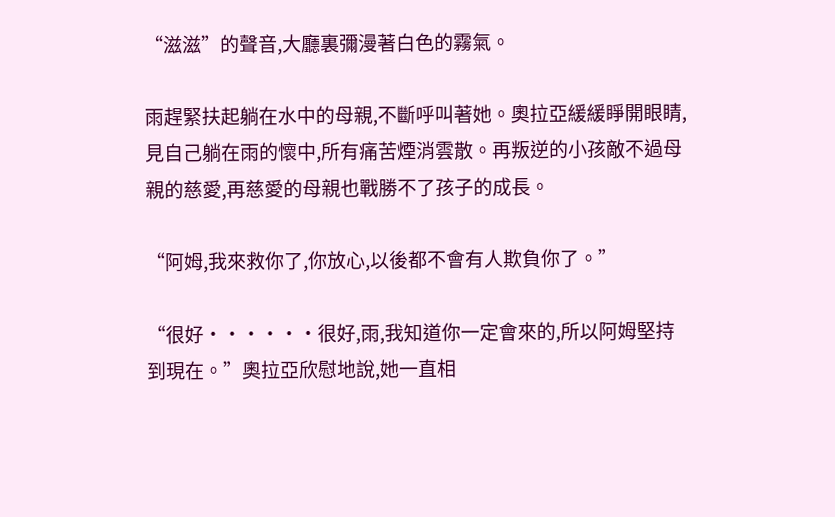“滋滋”的聲音,大廳裏彌漫著白色的霧氣。

雨趕緊扶起躺在水中的母親,不斷呼叫著她。奧拉亞緩緩睜開眼睛,見自己躺在雨的懷中,所有痛苦煙消雲散。再叛逆的小孩敵不過母親的慈愛,再慈愛的母親也戰勝不了孩子的成長。

“阿姆,我來救你了,你放心,以後都不會有人欺負你了。”

“很好······很好,雨,我知道你一定會來的,所以阿姆堅持到現在。”奧拉亞欣慰地說,她一直相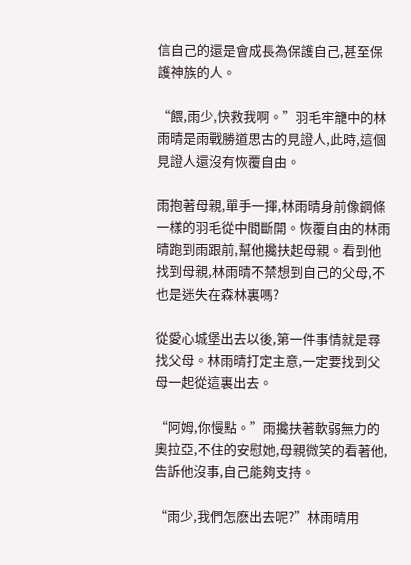信自己的還是會成長為保護自己,甚至保護神族的人。

“餵,雨少,快救我啊。”羽毛牢籠中的林雨晴是雨戰勝道思古的見證人,此時,這個見證人還沒有恢覆自由。

雨抱著母親,單手一揮,林雨晴身前像鋼條一樣的羽毛從中間斷開。恢覆自由的林雨晴跑到雨跟前,幫他攙扶起母親。看到他找到母親,林雨晴不禁想到自己的父母,不也是迷失在森林裏嗎?

從愛心城堡出去以後,第一件事情就是尋找父母。林雨晴打定主意,一定要找到父母一起從這裏出去。

“阿姆,你慢點。”雨攙扶著軟弱無力的奧拉亞,不住的安慰她,母親微笑的看著他,告訴他沒事,自己能夠支持。

“雨少,我們怎麽出去呢?”林雨晴用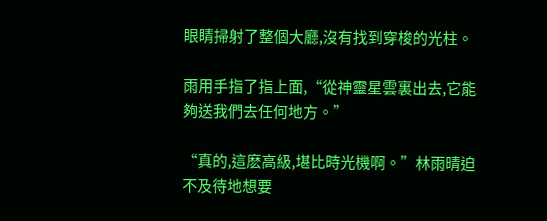眼睛掃射了整個大廳,沒有找到穿梭的光柱。

雨用手指了指上面,“從神靈星雲裏出去,它能夠送我們去任何地方。”

“真的,這麽高級,堪比時光機啊。”林雨晴迫不及待地想要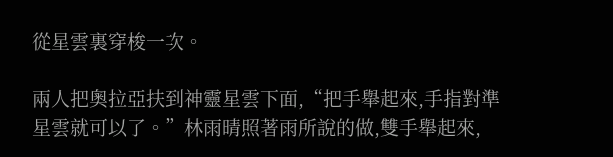從星雲裏穿梭一次。

兩人把奧拉亞扶到神靈星雲下面,“把手舉起來,手指對準星雲就可以了。”林雨晴照著雨所說的做,雙手舉起來,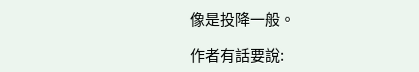像是投降一般。

作者有話要說: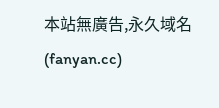本站無廣告,永久域名(fanyan.cc)